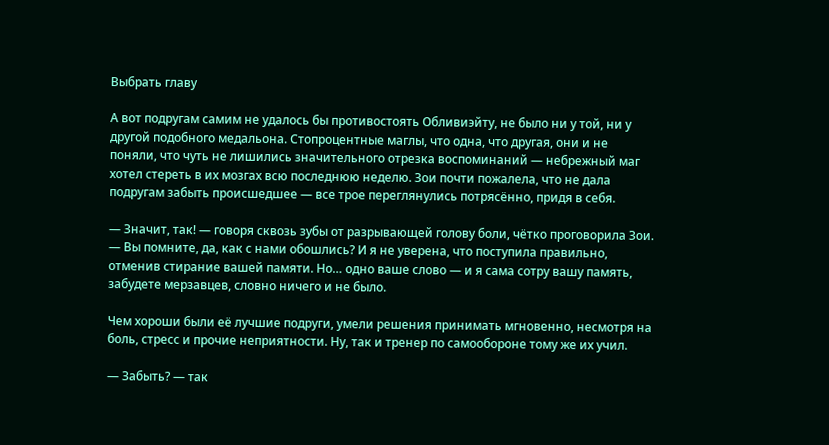Выбрать главу

А вот подругам самим не удалось бы противостоять Обливиэйту, не было ни у той, ни у другой подобного медальона. Стопроцентные маглы, что одна, что другая, они и не поняли, что чуть не лишились значительного отрезка воспоминаний — небрежный маг хотел стереть в их мозгах всю последнюю неделю. Зои почти пожалела, что не дала подругам забыть происшедшее — все трое переглянулись потрясённо, придя в себя.

— Значит, так! — говоря сквозь зубы от разрывающей голову боли, чётко проговорила Зои. — Вы помните, да, как с нами обошлись? И я не уверена, что поступила правильно, отменив стирание вашей памяти. Но… одно ваше слово — и я сама сотру вашу память, забудете мерзавцев, словно ничего и не было.

Чем хороши были её лучшие подруги, умели решения принимать мгновенно, несмотря на боль, стресс и прочие неприятности. Ну, так и тренер по самообороне тому же их учил.

— Забыть? — так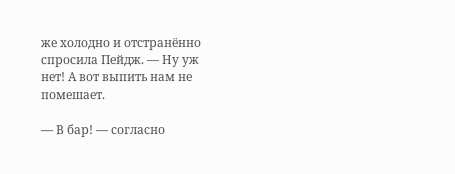же холодно и отстранённо спросила Пейдж. — Ну уж нет! А вот выпить нам не помешает.

— В бар! — согласно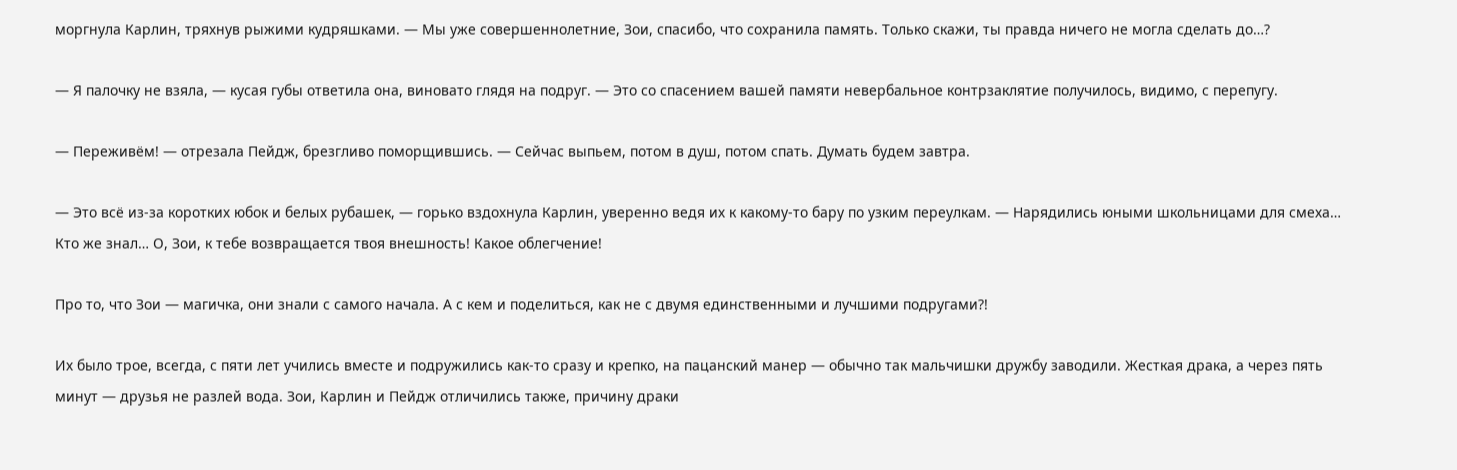моргнула Карлин, тряхнув рыжими кудряшками. — Мы уже совершеннолетние, Зои, спасибо, что сохранила память. Только скажи, ты правда ничего не могла сделать до…?

— Я палочку не взяла, — кусая губы ответила она, виновато глядя на подруг. — Это со спасением вашей памяти невербальное контрзаклятие получилось, видимо, с перепугу.

— Переживём! — отрезала Пейдж, брезгливо поморщившись. — Сейчас выпьем, потом в душ, потом спать. Думать будем завтра.

— Это всё из-за коротких юбок и белых рубашек, — горько вздохнула Карлин, уверенно ведя их к какому-то бару по узким переулкам. — Нарядились юными школьницами для смеха… Кто же знал… О, Зои, к тебе возвращается твоя внешность! Какое облегчение!

Про то, что Зои — магичка, они знали с самого начала. А с кем и поделиться, как не с двумя единственными и лучшими подругами?!

Их было трое, всегда, с пяти лет учились вместе и подружились как-то сразу и крепко, на пацанский манер — обычно так мальчишки дружбу заводили. Жесткая драка, а через пять минут — друзья не разлей вода. Зои, Карлин и Пейдж отличились также, причину драки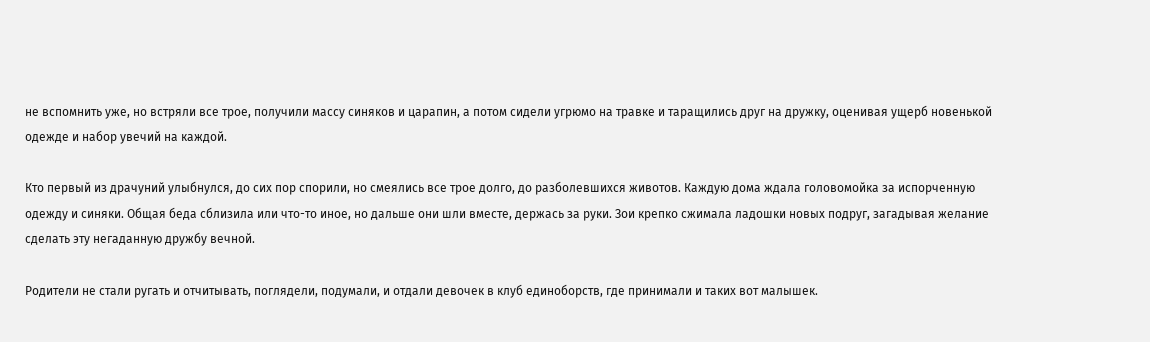не вспомнить уже, но встряли все трое, получили массу синяков и царапин, а потом сидели угрюмо на травке и таращились друг на дружку, оценивая ущерб новенькой одежде и набор увечий на каждой.

Кто первый из драчуний улыбнулся, до сих пор спорили, но смеялись все трое долго, до разболевшихся животов. Каждую дома ждала головомойка за испорченную одежду и синяки. Общая беда сблизила или что-то иное, но дальше они шли вместе, держась за руки. Зои крепко сжимала ладошки новых подруг, загадывая желание сделать эту негаданную дружбу вечной.

Родители не стали ругать и отчитывать, поглядели, подумали, и отдали девочек в клуб единоборств, где принимали и таких вот малышек.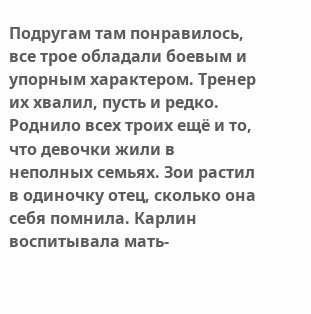Подругам там понравилось, все трое обладали боевым и упорным характером. Тренер их хвалил, пусть и редко. Роднило всех троих ещё и то, что девочки жили в неполных семьях. Зои растил в одиночку отец, сколько она себя помнила. Карлин воспитывала мать-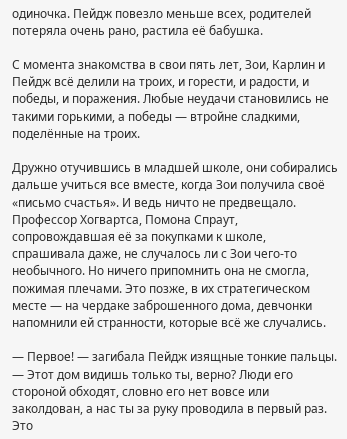одиночка. Пейдж повезло меньше всех, родителей потеряла очень рано, растила её бабушка.

С момента знакомства в свои пять лет, Зои, Карлин и Пейдж всё делили на троих, и горести, и радости, и победы, и поражения. Любые неудачи становились не такими горькими, а победы — втройне сладкими, поделённые на троих.

Дружно отучившись в младшей школе, они собирались дальше учиться все вместе, когда Зои получила своё «письмо счастья». И ведь ничто не предвещало. Профессор Хогвартса, Помона Спраут, сопровождавшая её за покупками к школе, спрашивала даже, не случалось ли с Зои чего-то необычного. Но ничего припомнить она не смогла, пожимая плечами. Это позже, в их стратегическом месте — на чердаке заброшенного дома, девчонки напомнили ей странности, которые всё же случались.

— Первое! — загибала Пейдж изящные тонкие пальцы. — Этот дом видишь только ты, верно? Люди его стороной обходят, словно его нет вовсе или заколдован, а нас ты за руку проводила в первый раз. Это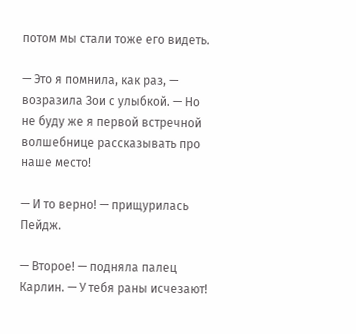потом мы стали тоже его видеть.

— Это я помнила, как раз, — возразила Зои с улыбкой. — Но не буду же я первой встречной волшебнице рассказывать про наше место!

— И то верно! — прищурилась Пейдж.

— Второе! — подняла палец Карлин. — У тебя раны исчезают!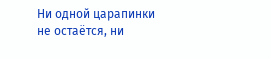Ни одной царапинки не остаётся, ни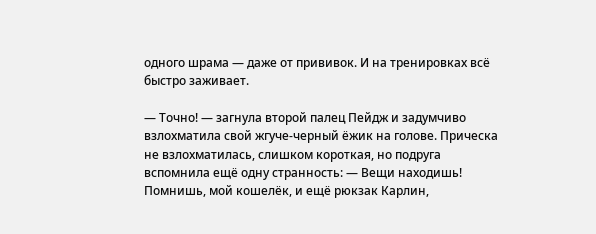одного шрама — даже от прививок. И на тренировках всё быстро заживает.

— Точно! — загнула второй палец Пейдж и задумчиво взлохматила свой жгуче-черный ёжик на голове. Прическа не взлохматилась, слишком короткая, но подруга вспомнила ещё одну странность: — Вещи находишь! Помнишь, мой кошелёк, и ещё рюкзак Карлин,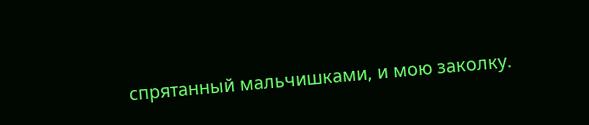спрятанный мальчишками, и мою заколку.